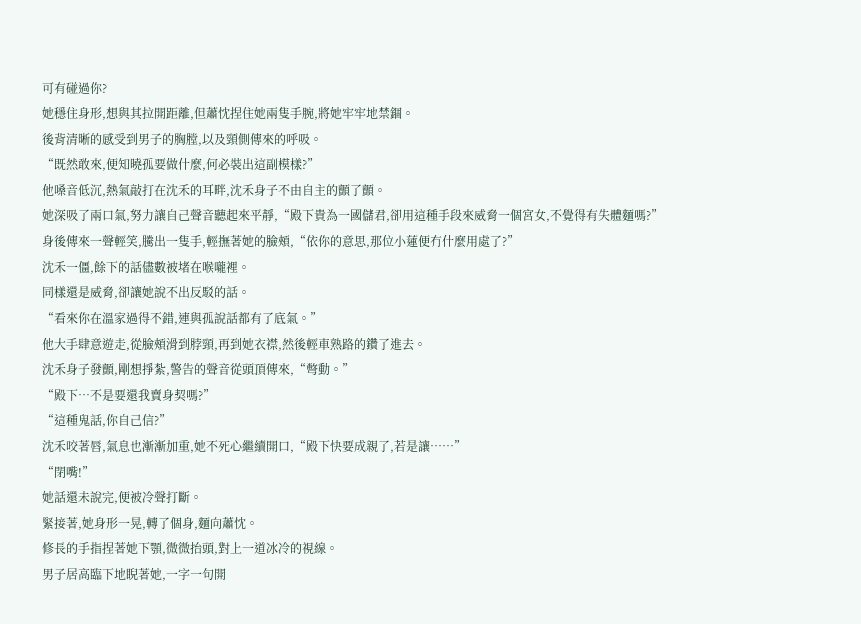可有碰過你?
她穩住身形,想與其拉開距離,但蕭忱捏住她兩隻手腕,將她牢牢地禁錮。
後背清晰的感受到男子的胸膛,以及頸側傳來的呼吸。
“既然敢來,便知曉孤要做什麼,何必裝出這副模樣?”
他嗓音低沉,熱氣敲打在沈禾的耳畔,沈禾身子不由自主的顫了顫。
她深吸了兩口氣,努力讓自己聲音聽起來平靜,“殿下貴為一國儲君,卻用這種手段來威脅一個宮女,不覺得有失體麵嗎?”
身後傳來一聲輕笑,騰出一隻手,輕撫著她的臉頰,“依你的意思,那位小蓮便冇什麼用處了?”
沈禾一僵,餘下的話儘數被堵在喉嚨裡。
同樣還是威脅,卻讓她說不出反駁的話。
“看來你在溫家過得不錯,連與孤說話都有了底氣。”
他大手肆意遊走,從臉頰滑到脖頸,再到她衣襟,然後輕車熟路的鑽了進去。
沈禾身子發顫,剛想掙紮,警告的聲音從頭頂傳來,“彆動。”
“殿下…不是要還我賣身契嗎?”
“這種鬼話,你自己信?”
沈禾咬著唇,氣息也漸漸加重,她不死心繼續開口,“殿下快要成親了,若是讓……”
“閉嘴!”
她話還未說完,便被冷聲打斷。
緊接著,她身形一晃,轉了個身,麵向蕭忱。
修長的手指捏著她下顎,微微抬頭,對上一道冰冷的視線。
男子居高臨下地睨著她,一字一句開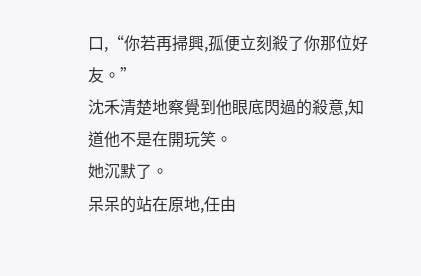口,“你若再掃興,孤便立刻殺了你那位好友。”
沈禾清楚地察覺到他眼底閃過的殺意,知道他不是在開玩笑。
她沉默了。
呆呆的站在原地,任由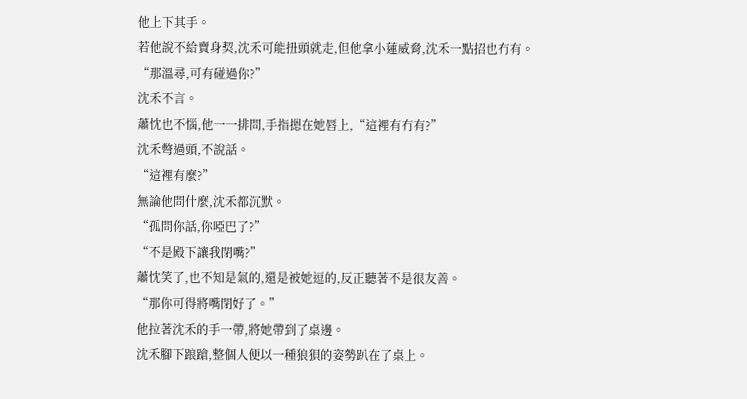他上下其手。
若他說不給賣身契,沈禾可能扭頭就走,但他拿小蓮威脅,沈禾一點招也冇有。
“那溫尋,可有碰過你?”
沈禾不言。
蕭忱也不惱,他一一排問,手指摁在她唇上,“這裡有冇有?”
沈禾彆過頭,不說話。
“這裡有麼?”
無論他問什麼,沈禾都沉默。
“孤問你話,你啞巴了?”
“不是殿下讓我閉嘴?”
蕭忱笑了,也不知是氣的,還是被她逗的,反正聽著不是很友善。
“那你可得將嘴閉好了。”
他拉著沈禾的手一帶,將她帶到了桌邊。
沈禾腳下踉蹌,整個人便以一種狼狽的姿勢趴在了桌上。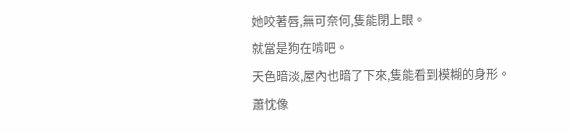她咬著唇,無可奈何,隻能閉上眼。
就當是狗在啃吧。
天色暗淡,屋內也暗了下來,隻能看到模糊的身形。
蕭忱像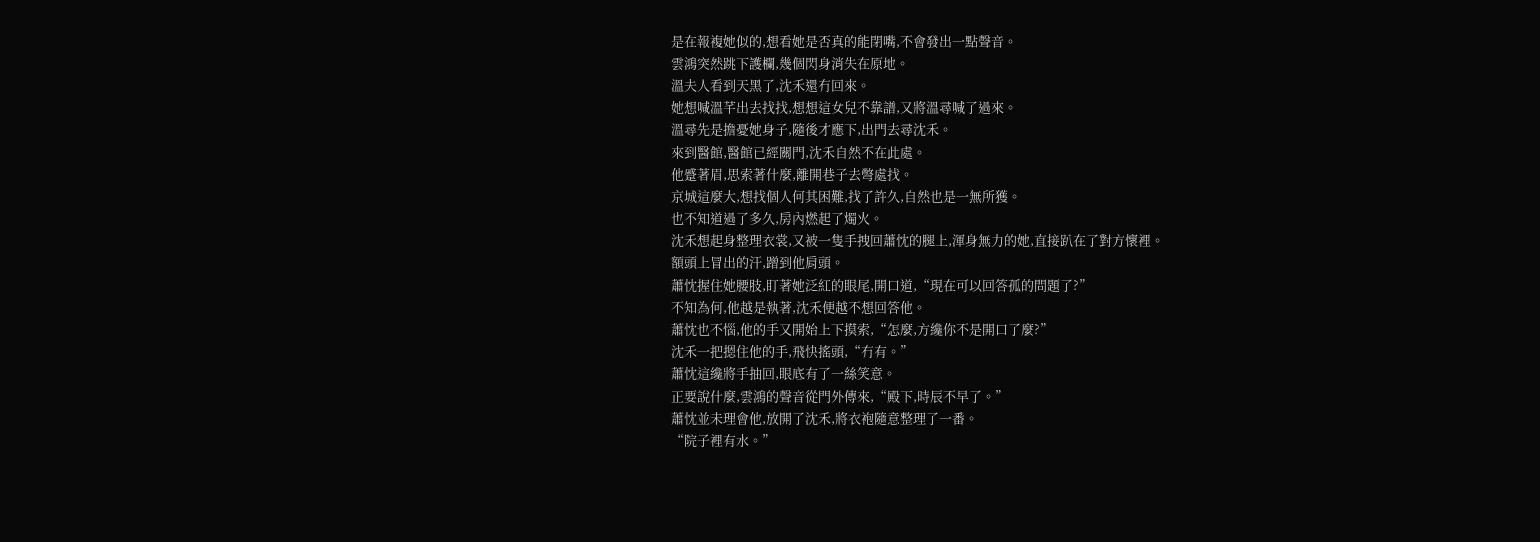是在報複她似的,想看她是否真的能閉嘴,不會發出一點聲音。
雲鴻突然跳下護欄,幾個閃身消失在原地。
溫夫人看到天黑了,沈禾還冇回來。
她想喊溫芊出去找找,想想這女兒不靠譜,又將溫尋喊了過來。
溫尋先是擔憂她身子,隨後才應下,出門去尋沈禾。
來到醫館,醫館已經關門,沈禾自然不在此處。
他蹙著眉,思索著什麼,離開巷子去彆處找。
京城這麼大,想找個人何其困難,找了許久,自然也是一無所獲。
也不知道過了多久,房內燃起了燭火。
沈禾想起身整理衣裳,又被一隻手拽回蕭忱的腿上,渾身無力的她,直接趴在了對方懷裡。
額頭上冒出的汗,蹭到他肩頭。
蕭忱握住她腰肢,盯著她泛紅的眼尾,開口道,“現在可以回答孤的問題了?”
不知為何,他越是執著,沈禾便越不想回答他。
蕭忱也不惱,他的手又開始上下摸索,“怎麼,方纔你不是開口了麼?”
沈禾一把摁住他的手,飛快搖頭,“冇有。”
蕭忱這纔將手抽回,眼底有了一絲笑意。
正要說什麼,雲鴻的聲音從門外傳來,“殿下,時辰不早了。”
蕭忱並未理會他,放開了沈禾,將衣袍隨意整理了一番。
“院子裡有水。”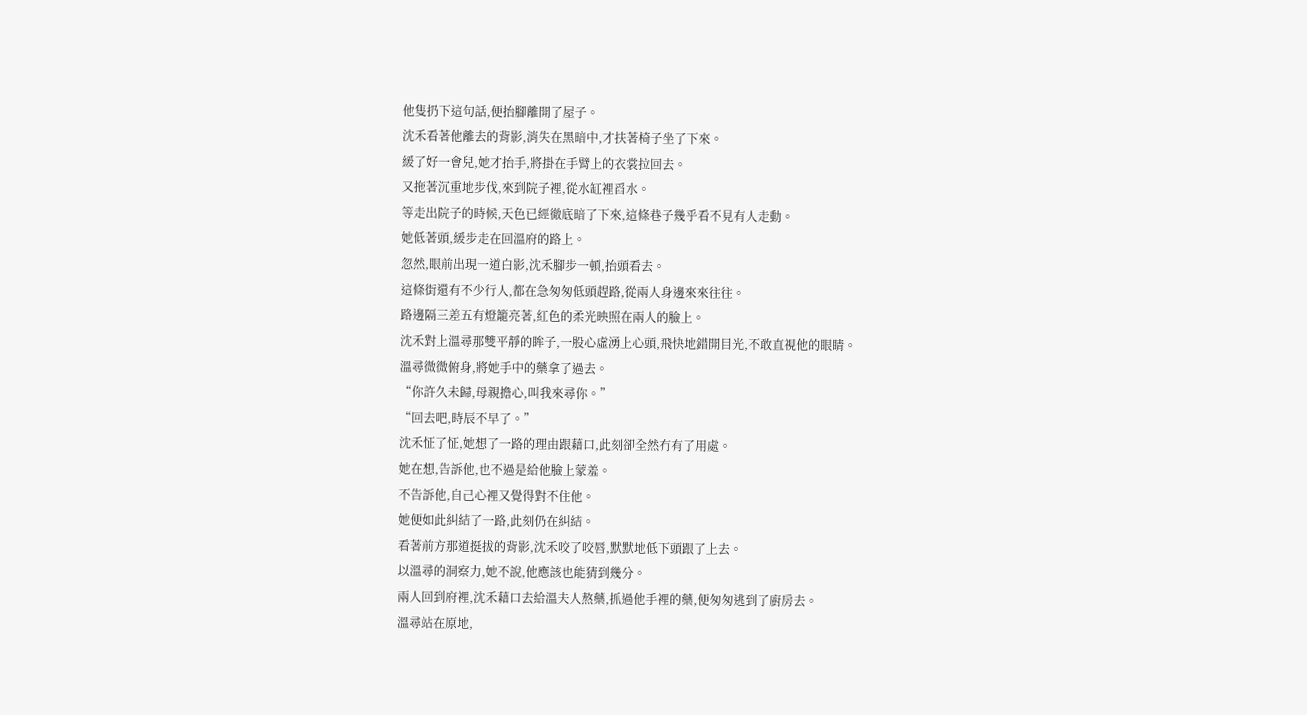他隻扔下這句話,便抬腳離開了屋子。
沈禾看著他離去的背影,消失在黑暗中,才扶著椅子坐了下來。
緩了好一會兒,她才抬手,將掛在手臂上的衣裳拉回去。
又拖著沉重地步伐,來到院子裡,從水缸裡舀水。
等走出院子的時候,天色已經徹底暗了下來,這條巷子幾乎看不見有人走動。
她低著頭,緩步走在回溫府的路上。
忽然,眼前出現一道白影,沈禾腳步一頓,抬頭看去。
這條街還有不少行人,都在急匆匆低頭趕路,從兩人身邊來來往往。
路邊隔三差五有燈籠亮著,紅色的柔光映照在兩人的臉上。
沈禾對上溫尋那雙平靜的眸子,一股心虛湧上心頭,飛快地錯開目光,不敢直視他的眼睛。
溫尋微微俯身,將她手中的藥拿了過去。
“你許久未歸,母親擔心,叫我來尋你。”
“回去吧,時辰不早了。”
沈禾怔了怔,她想了一路的理由跟藉口,此刻卻全然冇有了用處。
她在想,告訴他,也不過是給他臉上蒙羞。
不告訴他,自己心裡又覺得對不住他。
她便如此糾結了一路,此刻仍在糾結。
看著前方那道挺拔的背影,沈禾咬了咬唇,默默地低下頭跟了上去。
以溫尋的洞察力,她不說,他應該也能猜到幾分。
兩人回到府裡,沈禾藉口去給溫夫人熬藥,抓過他手裡的藥,便匆匆逃到了廚房去。
溫尋站在原地,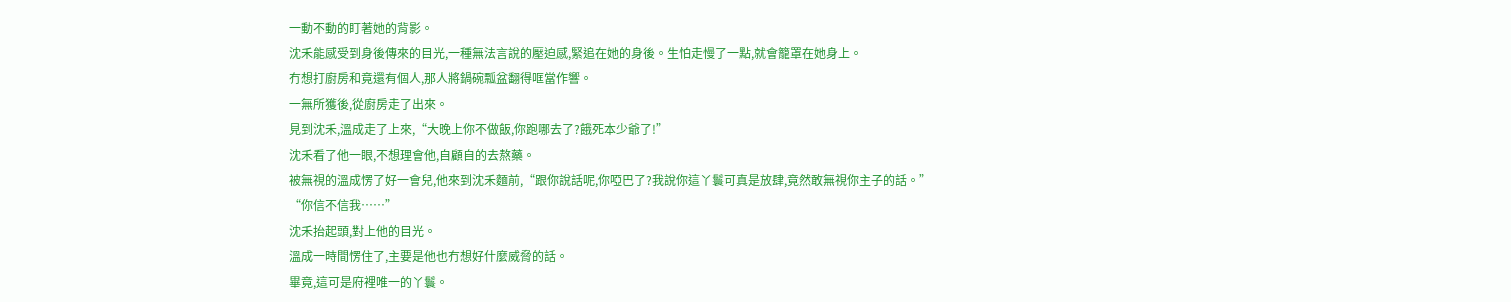一動不動的盯著她的背影。
沈禾能感受到身後傳來的目光,一種無法言說的壓迫感,緊追在她的身後。生怕走慢了一點,就會籠罩在她身上。
冇想打廚房和竟還有個人,那人將鍋碗瓢盆翻得哐當作響。
一無所獲後,從廚房走了出來。
見到沈禾,溫成走了上來,“大晚上你不做飯,你跑哪去了?餓死本少爺了!”
沈禾看了他一眼,不想理會他,自顧自的去熬藥。
被無視的溫成愣了好一會兒,他來到沈禾麵前,“跟你說話呢,你啞巴了?我說你這丫鬟可真是放肆,竟然敢無視你主子的話。”
“你信不信我……”
沈禾抬起頭,對上他的目光。
溫成一時間愣住了,主要是他也冇想好什麼威脅的話。
畢竟,這可是府裡唯一的丫鬟。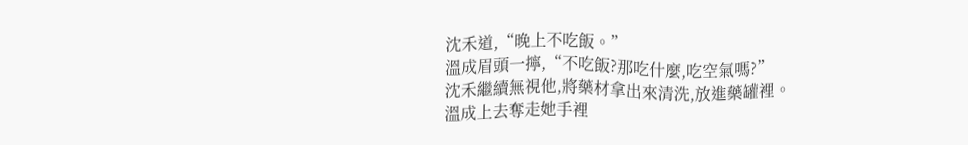沈禾道,“晚上不吃飯。”
溫成眉頭一擰,“不吃飯?那吃什麼,吃空氣嗎?”
沈禾繼續無視他,將藥材拿出來清洗,放進藥罐裡。
溫成上去奪走她手裡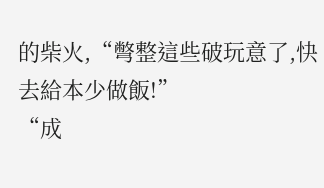的柴火,“彆整這些破玩意了,快去給本少做飯!”
“成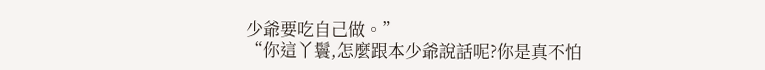少爺要吃自己做。”
“你這丫鬟,怎麼跟本少爺說話呢?你是真不怕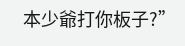本少爺打你板子?”